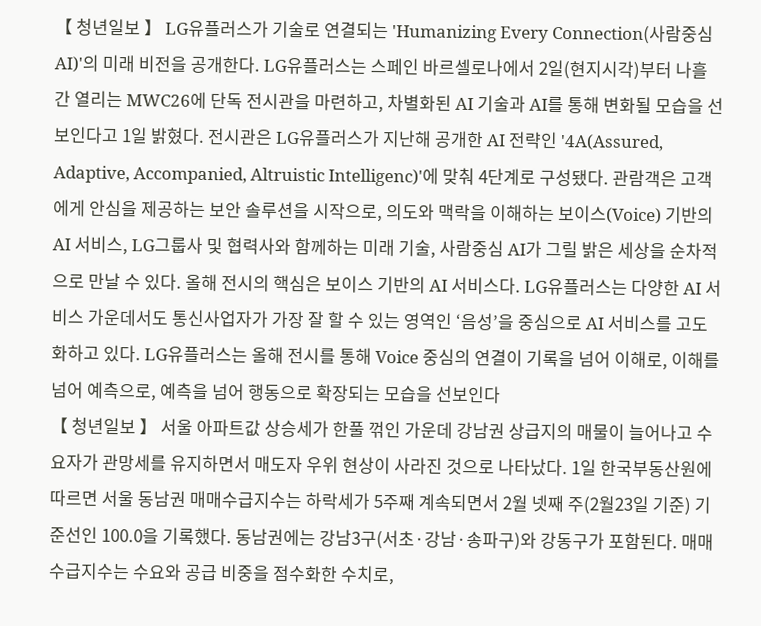【 청년일보 】 LG유플러스가 기술로 연결되는 'Humanizing Every Connection(사람중심 AI)'의 미래 비전을 공개한다. LG유플러스는 스페인 바르셀로나에서 2일(현지시각)부터 나흘 간 열리는 MWC26에 단독 전시관을 마련하고, 차별화된 AI 기술과 AI를 통해 변화될 모습을 선보인다고 1일 밝혔다. 전시관은 LG유플러스가 지난해 공개한 AI 전략인 '4A(Assured, Adaptive, Accompanied, Altruistic Intelligenc)'에 맞춰 4단계로 구성됐다. 관람객은 고객에게 안심을 제공하는 보안 솔루션을 시작으로, 의도와 맥락을 이해하는 보이스(Voice) 기반의 AI 서비스, LG그룹사 및 협력사와 함께하는 미래 기술, 사람중심 AI가 그릴 밝은 세상을 순차적으로 만날 수 있다. 올해 전시의 핵심은 보이스 기반의 AI 서비스다. LG유플러스는 다양한 AI 서비스 가운데서도 통신사업자가 가장 잘 할 수 있는 영역인 ‘음성’을 중심으로 AI 서비스를 고도화하고 있다. LG유플러스는 올해 전시를 통해 Voice 중심의 연결이 기록을 넘어 이해로, 이해를 넘어 예측으로, 예측을 넘어 행동으로 확장되는 모습을 선보인다
【 청년일보 】 서울 아파트값 상승세가 한풀 꺾인 가운데 강남권 상급지의 매물이 늘어나고 수요자가 관망세를 유지하면서 매도자 우위 현상이 사라진 것으로 나타났다. 1일 한국부동산원에 따르면 서울 동남권 매매수급지수는 하락세가 5주째 계속되면서 2월 넷째 주(2월23일 기준) 기준선인 100.0을 기록했다. 동남권에는 강남3구(서초·강남·송파구)와 강동구가 포함된다. 매매수급지수는 수요와 공급 비중을 점수화한 수치로,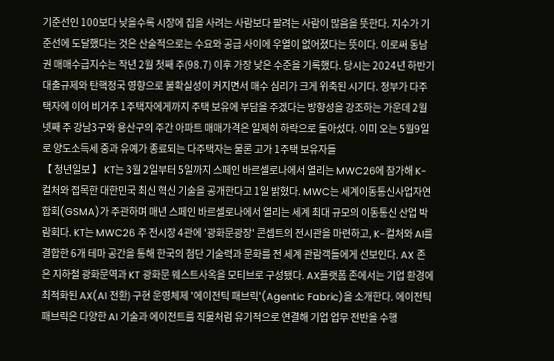기준선인 100보다 낮을수록 시장에 집을 사려는 사람보다 팔려는 사람이 많음을 뜻한다. 지수가 기준선에 도달했다는 것은 산술적으로는 수요와 공급 사이에 우열이 없어졌다는 뜻이다. 이로써 동남권 매매수급지수는 작년 2월 첫째 주(98.7) 이후 가장 낮은 수준을 기록했다. 당시는 2024년 하반기 대출규제와 탄핵정국 영향으로 불확실성이 커지면서 매수 심리가 크게 위축된 시기다. 정부가 다주택자에 이어 비거주 1주택자에게까지 주택 보유에 부담을 주겠다는 방향성을 강조하는 가운데 2월 넷째 주 강남3구와 용산구의 주간 아파트 매매가격은 일제히 하락으로 돌아섰다. 이미 오는 5월9일로 양도소득세 중과 유예가 종료되는 다주택자는 물론 고가 1주택 보유자들
【 청년일보 】 KT는 3월 2일부터 5일까지 스페인 바르셀로나에서 열리는 MWC26에 참가해 K-컬처와 접목한 대한민국 최신 혁신 기술을 공개한다고 1일 밝혔다. MWC는 세계이동통신사업자연합회(GSMA)가 주관하며 매년 스페인 바르셀로나에서 열리는 세계 최대 규모의 이동통신 산업 박람회다. KT는 MWC26 주 전시장 4관에 '광화문광장' 콘셉트의 전시관을 마련하고, K-컬처와 AI를 결합한 6개 테마 공간을 통해 한국의 첨단 기술력과 문화를 전 세계 관람객들에게 선보인다. AX 존은 지하철 광화문역과 KT 광화문 웨스트사옥을 모티브로 구성됐다. AX플랫폼 존에서는 기업 환경에 최적화된 AX(AI 전환) 구현 운영체제 '에이전틱 패브릭'(Agentic Fabric)을 소개한다. 에이전틱 패브릭은 다양한 AI 기술과 에이전트를 직물처럼 유기적으로 연결해 기업 업무 전반을 수행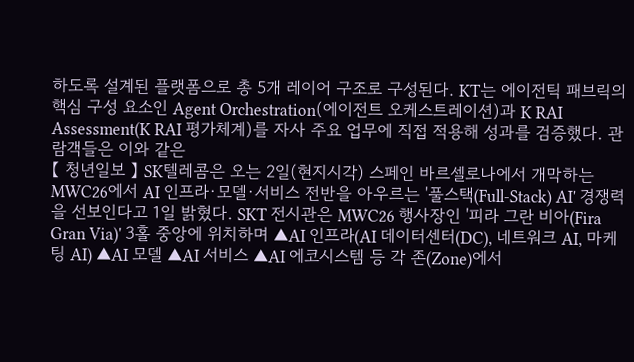하도록 설계된 플랫폼으로 총 5개 레이어 구조로 구성된다. KT는 에이전틱 패브릭의 핵심 구성 요소인 Agent Orchestration(에이전트 오케스트레이션)과 K RAI Assessment(K RAI 평가체계)를 자사 주요 업무에 직접 적용해 성과를 검증했다. 관람객들은 이와 같은
【 청년일보 】 SK텔레콤은 오는 2일(현지시각) 스페인 바르셀로나에서 개막하는 MWC26에서 AI 인프라·모델·서비스 전반을 아우르는 '풀스택(Full-Stack) AI' 경쟁력을 선보인다고 1일 밝혔다. SKT 전시관은 MWC26 행사장인 '피라 그란 비아(Fira Gran Via)' 3홀 중앙에 위치하며 ▲AI 인프라(AI 데이터센터(DC), 네트워크 AI, 마케팅 AI) ▲AI 모델 ▲AI 서비스 ▲AI 에코시스템 등 각 존(Zone)에서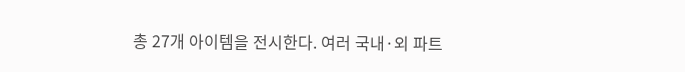총 27개 아이템을 전시한다. 여러 국내·외 파트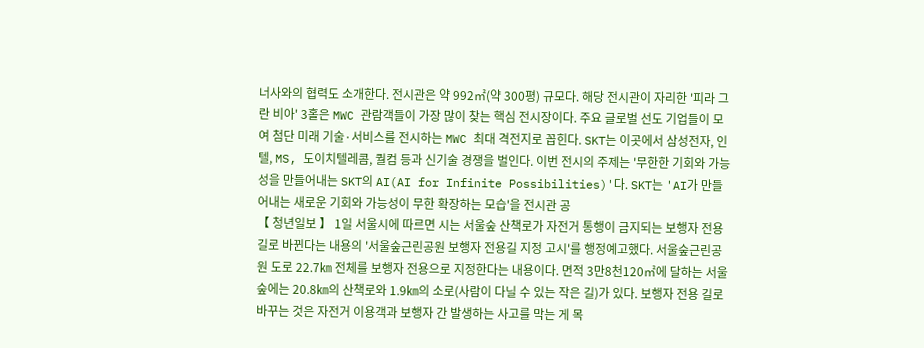너사와의 협력도 소개한다. 전시관은 약 992㎡(약 300평) 규모다. 해당 전시관이 자리한 '피라 그란 비아' 3홀은 MWC 관람객들이 가장 많이 찾는 핵심 전시장이다. 주요 글로벌 선도 기업들이 모여 첨단 미래 기술·서비스를 전시하는 MWC 최대 격전지로 꼽힌다. SKT는 이곳에서 삼성전자, 인텔, MS, 도이치텔레콤, 퀄컴 등과 신기술 경쟁을 벌인다. 이번 전시의 주제는 '무한한 기회와 가능성을 만들어내는 SKT의 AI(AI for Infinite Possibilities)'다. SKT는 'AI가 만들어내는 새로운 기회와 가능성이 무한 확장하는 모습'을 전시관 공
【 청년일보 】 1일 서울시에 따르면 시는 서울숲 산책로가 자전거 통행이 금지되는 보행자 전용 길로 바뀐다는 내용의 '서울숲근린공원 보행자 전용길 지정 고시'를 행정예고했다. 서울숲근린공원 도로 22.7㎞ 전체를 보행자 전용으로 지정한다는 내용이다. 면적 3만8천120㎡에 달하는 서울숲에는 20.8㎞의 산책로와 1.9㎞의 소로(사람이 다닐 수 있는 작은 길)가 있다. 보행자 전용 길로 바꾸는 것은 자전거 이용객과 보행자 간 발생하는 사고를 막는 게 목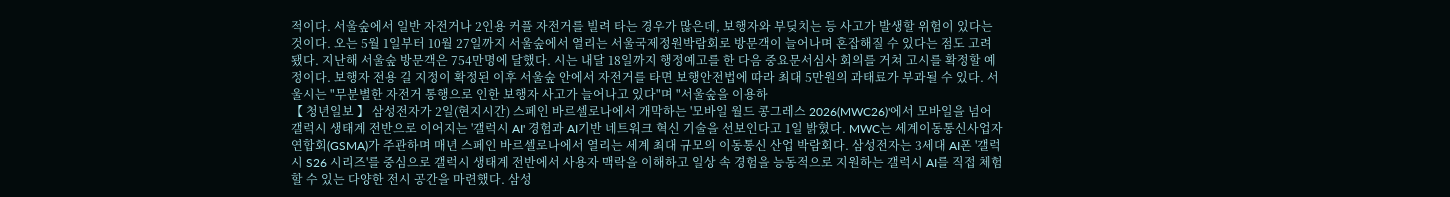적이다. 서울숲에서 일반 자전거나 2인용 커플 자전거를 빌려 타는 경우가 많은데, 보행자와 부딪치는 등 사고가 발생할 위험이 있다는 것이다. 오는 5월 1일부터 10월 27일까지 서울숲에서 열리는 서울국제정원박람회로 방문객이 늘어나며 혼잡해질 수 있다는 점도 고려됐다. 지난해 서울숲 방문객은 754만명에 달했다. 시는 내달 18일까지 행정예고를 한 다음 중요문서심사 회의를 거쳐 고시를 확정할 예정이다. 보행자 전용 길 지정이 확정된 이후 서울숲 안에서 자전거를 타면 보행안전법에 따라 최대 5만원의 과태료가 부과될 수 있다. 서울시는 "무분별한 자전거 통행으로 인한 보행자 사고가 늘어나고 있다"며 "서울숲을 이용하
【 청년일보 】 삼성전자가 2일(현지시간) 스페인 바르셀로나에서 개막하는 '모바일 월드 콩그레스 2026(MWC26)'에서 모바일을 넘어 갤럭시 생태계 전반으로 이어지는 '갤럭시 AI' 경험과 AI기반 네트워크 혁신 기술을 선보인다고 1일 밝혔다. MWC는 세계이동통신사업자연합회(GSMA)가 주관하며 매년 스페인 바르셀로나에서 열리는 세계 최대 규모의 이동통신 산업 박람회다. 삼성전자는 3세대 AI폰 '갤럭시 S26 시리즈'를 중심으로 갤럭시 생태계 전반에서 사용자 맥락을 이해하고 일상 속 경험을 능동적으로 지원하는 갤럭시 AI를 직접 체험할 수 있는 다양한 전시 공간을 마련했다. 삼성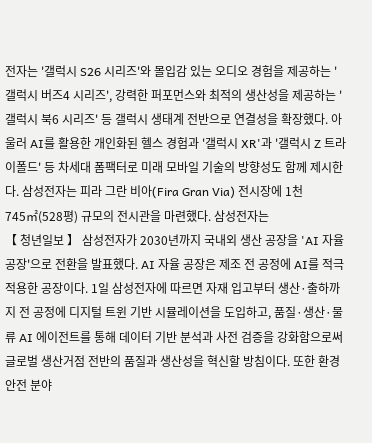전자는 '갤럭시 S26 시리즈'와 몰입감 있는 오디오 경험을 제공하는 '갤럭시 버즈4 시리즈', 강력한 퍼포먼스와 최적의 생산성을 제공하는 '갤럭시 북6 시리즈' 등 갤럭시 생태계 전반으로 연결성을 확장했다. 아울러 AI를 활용한 개인화된 헬스 경험과 '갤럭시 XR'과 '갤럭시 Z 트라이폴드' 등 차세대 폼팩터로 미래 모바일 기술의 방향성도 함께 제시한다. 삼성전자는 피라 그란 비아(Fira Gran Via) 전시장에 1천745㎡(528평) 규모의 전시관을 마련했다. 삼성전자는
【 청년일보 】 삼성전자가 2030년까지 국내외 생산 공장을 'AI 자율 공장'으로 전환을 발표했다. AI 자율 공장은 제조 전 공정에 AI를 적극 적용한 공장이다. 1일 삼성전자에 따르면 자재 입고부터 생산·출하까지 전 공정에 디지털 트윈 기반 시뮬레이션을 도입하고, 품질·생산·물류 AI 에이전트를 통해 데이터 기반 분석과 사전 검증을 강화함으로써 글로벌 생산거점 전반의 품질과 생산성을 혁신할 방침이다. 또한 환경안전 분야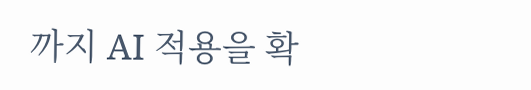까지 AI 적용을 확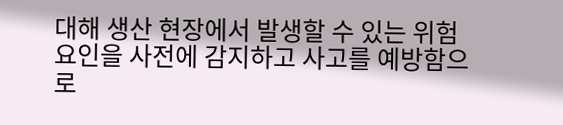대해 생산 현장에서 발생할 수 있는 위험 요인을 사전에 감지하고 사고를 예방함으로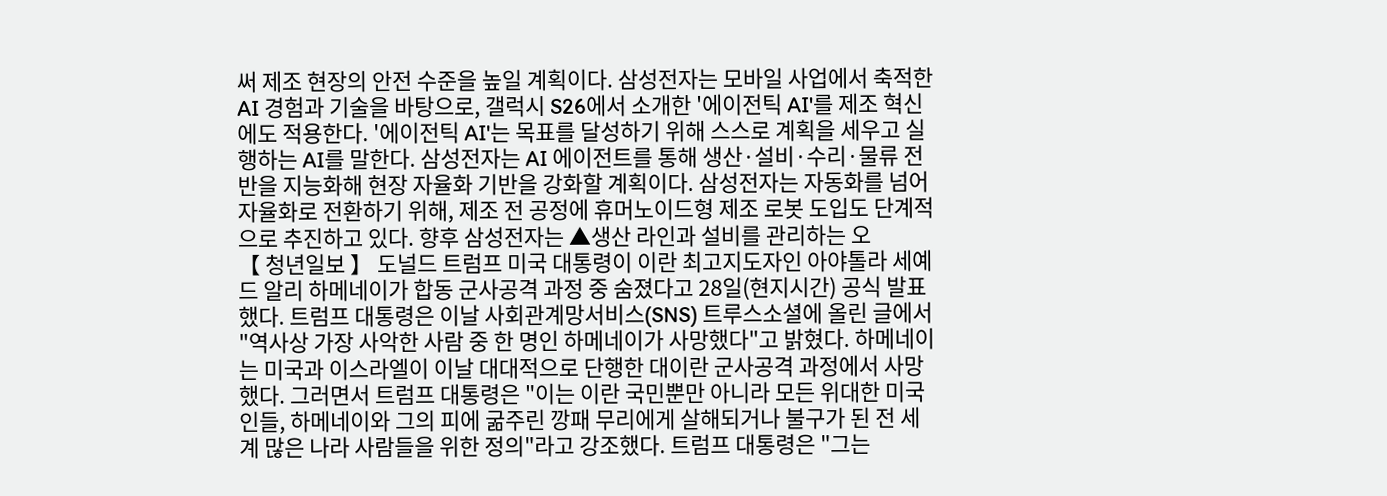써 제조 현장의 안전 수준을 높일 계획이다. 삼성전자는 모바일 사업에서 축적한 AI 경험과 기술을 바탕으로, 갤럭시 S26에서 소개한 '에이전틱 AI'를 제조 혁신에도 적용한다. '에이전틱 AI'는 목표를 달성하기 위해 스스로 계획을 세우고 실행하는 AI를 말한다. 삼성전자는 AI 에이전트를 통해 생산·설비·수리·물류 전반을 지능화해 현장 자율화 기반을 강화할 계획이다. 삼성전자는 자동화를 넘어 자율화로 전환하기 위해, 제조 전 공정에 휴머노이드형 제조 로봇 도입도 단계적으로 추진하고 있다. 향후 삼성전자는 ▲생산 라인과 설비를 관리하는 오
【 청년일보 】 도널드 트럼프 미국 대통령이 이란 최고지도자인 아야톨라 세예드 알리 하메네이가 합동 군사공격 과정 중 숨졌다고 28일(현지시간) 공식 발표했다. 트럼프 대통령은 이날 사회관계망서비스(SNS) 트루스소셜에 올린 글에서 "역사상 가장 사악한 사람 중 한 명인 하메네이가 사망했다"고 밝혔다. 하메네이는 미국과 이스라엘이 이날 대대적으로 단행한 대이란 군사공격 과정에서 사망했다. 그러면서 트럼프 대통령은 "이는 이란 국민뿐만 아니라 모든 위대한 미국인들, 하메네이와 그의 피에 굶주린 깡패 무리에게 살해되거나 불구가 된 전 세계 많은 나라 사람들을 위한 정의"라고 강조했다. 트럼프 대통령은 "그는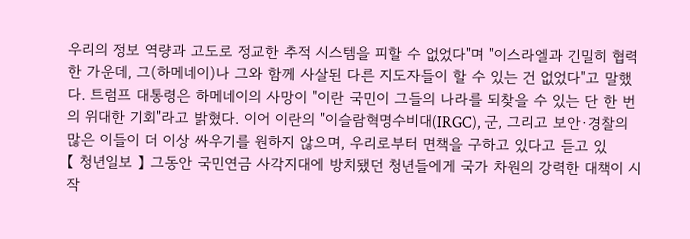우리의 정보 역량과 고도로 정교한 추적 시스템을 피할 수 없었다"며 "이스라엘과 긴밀히 협력한 가운데, 그(하메네이)나 그와 함께 사살된 다른 지도자들이 할 수 있는 건 없었다"고 말했다. 트럼프 대통령은 하메네이의 사망이 "이란 국민이 그들의 나라를 되찾을 수 있는 단 한 번의 위대한 기회"라고 밝혔다. 이어 이란의 "이슬람혁명수비대(IRGC), 군, 그리고 보안·경찰의 많은 이들이 더 이상 싸우기를 원하지 않으며, 우리로부터 면책을 구하고 있다고 듣고 있
【 청년일보 】 그동안 국민연금 사각지대에 방치됐던 청년들에게 국가 차원의 강력한 대책이 시작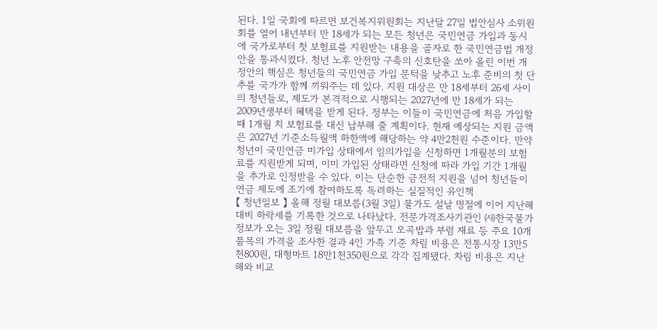된다. 1일 국회에 따르면 보건복지위원회는 지난달 27일 법안심사 소위원회를 열어 내년부터 만 18세가 되는 모든 청년은 국민연금 가입과 동시에 국가로부터 첫 보험료를 지원받는 내용을 골자로 한 국민연금법 개정안을 통과시켰다. 청년 노후 안전망 구축의 신호탄을 쏘아 올린 이번 개정안의 핵심은 청년들의 국민연금 가입 문턱을 낮추고 노후 준비의 첫 단추를 국가가 함께 끼워주는 데 있다. 지원 대상은 만 18세부터 26세 사이의 청년들로, 제도가 본격적으로 시행되는 2027년에 만 18세가 되는 2009년생부터 혜택을 받게 된다. 정부는 이들이 국민연금에 처음 가입할 때 1개월 치 보험료를 대신 납부해 줄 계획이다. 현재 예상되는 지원 금액은 2027년 기준소득월액 하한액에 해당하는 약 4만2천원 수준이다. 만약 청년이 국민연금 미가입 상태에서 임의가입을 신청하면 1개월분의 보험료를 지원받게 되며, 이미 가입된 상태라면 신청에 따라 가입 기간 1개월을 추가로 인정받을 수 있다. 이는 단순한 금전적 지원을 넘어 청년들이 연금 제도에 조기에 참여하도록 독려하는 실질적인 유인책
【 청년일보 】 올해 정월 대보름(3월 3일) 물가도 설날 명절에 이어 지난해 대비 하락세를 기록한 것으로 나타났다. 전문가격조사기관인 ㈔한국물가정보가 오는 3일 정월 대보름을 앞두고 오곡밥과 부럼 재료 등 주요 10개 품목의 가격을 조사한 결과 4인 가족 기준 차림 비용은 전통시장 13만5천800원, 대형마트 18만1천350원으로 각각 집계됐다. 차림 비용은 지난해와 비교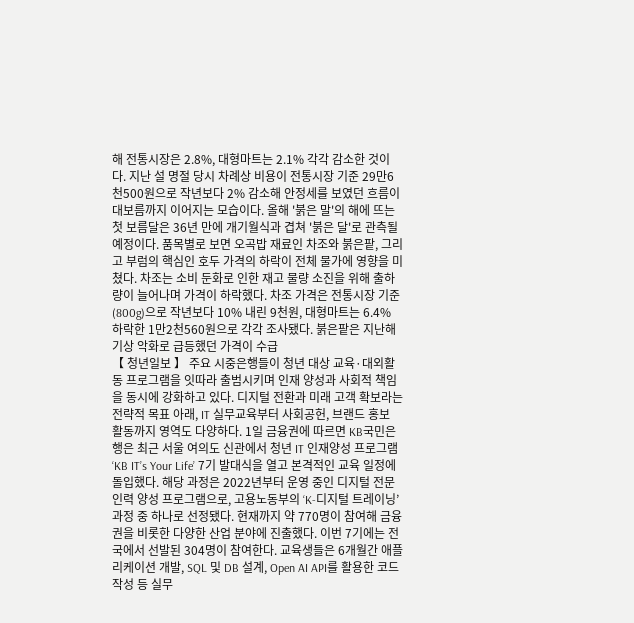해 전통시장은 2.8%, 대형마트는 2.1% 각각 감소한 것이다. 지난 설 명절 당시 차례상 비용이 전통시장 기준 29만6천500원으로 작년보다 2% 감소해 안정세를 보였던 흐름이 대보름까지 이어지는 모습이다. 올해 '붉은 말'의 해에 뜨는 첫 보름달은 36년 만에 개기월식과 겹쳐 '붉은 달'로 관측될 예정이다. 품목별로 보면 오곡밥 재료인 차조와 붉은팥, 그리고 부럼의 핵심인 호두 가격의 하락이 전체 물가에 영향을 미쳤다. 차조는 소비 둔화로 인한 재고 물량 소진을 위해 출하량이 늘어나며 가격이 하락했다. 차조 가격은 전통시장 기준(800g)으로 작년보다 10% 내린 9천원, 대형마트는 6.4% 하락한 1만2천560원으로 각각 조사됐다. 붉은팥은 지난해 기상 악화로 급등했던 가격이 수급
【 청년일보 】 주요 시중은행들이 청년 대상 교육·대외활동 프로그램을 잇따라 출범시키며 인재 양성과 사회적 책임을 동시에 강화하고 있다. 디지털 전환과 미래 고객 확보라는 전략적 목표 아래, IT 실무교육부터 사회공헌, 브랜드 홍보 활동까지 영역도 다양하다. 1일 금융권에 따르면 KB국민은행은 최근 서울 여의도 신관에서 청년 IT 인재양성 프로그램 ‘KB IT’s Your Life’ 7기 발대식을 열고 본격적인 교육 일정에 돌입했다. 해당 과정은 2022년부터 운영 중인 디지털 전문인력 양성 프로그램으로, 고용노동부의 ‘K-디지털 트레이닝’ 과정 중 하나로 선정됐다. 현재까지 약 770명이 참여해 금융권을 비롯한 다양한 산업 분야에 진출했다. 이번 7기에는 전국에서 선발된 304명이 참여한다. 교육생들은 6개월간 애플리케이션 개발, SQL 및 DB 설계, Open AI API를 활용한 코드 작성 등 실무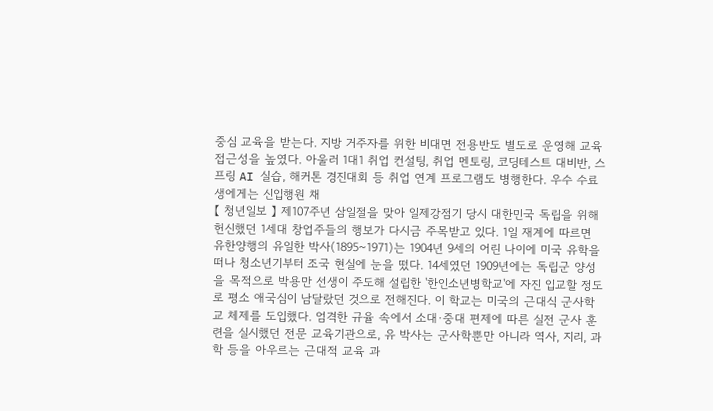중심 교육을 받는다. 지방 거주자를 위한 비대면 전용반도 별도로 운영해 교육 접근성을 높였다. 아울러 1대1 취업 컨설팅, 취업 멘토링, 코딩테스트 대비반, 스프링 AI 실습, 해커톤 경진대회 등 취업 연계 프로그램도 병행한다. 우수 수료생에게는 신입행원 채
【 청년일보 】 제107주년 삼일절을 맞아 일제강점기 당시 대한민국 독립을 위해 헌신했던 1세대 창업주들의 행보가 다시금 주목받고 있다. 1일 재계에 따르면 유한양행의 유일한 박사(1895~1971)는 1904년 9세의 어린 나이에 미국 유학을 떠나 청소년기부터 조국 현실에 눈을 떴다. 14세였던 1909년에는 독립군 양성을 목적으로 박용만 선생이 주도해 설립한 '한인소년병학교'에 자진 입교할 정도로 평소 애국심이 남달랐던 것으로 전해진다. 이 학교는 미국의 근대식 군사학교 체제를 도입했다. 엄격한 규율 속에서 소대·중대 편제에 따른 실전 군사 훈련을 실시했던 전문 교육기관으로, 유 박사는 군사학뿐만 아니라 역사, 지리, 과학 등을 아우르는 근대적 교육 과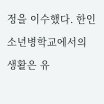정을 이수했다. 한인소년병학교에서의 생활은 유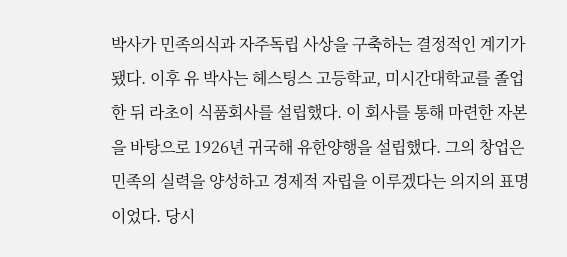박사가 민족의식과 자주독립 사상을 구축하는 결정적인 계기가 됐다. 이후 유 박사는 헤스팅스 고등학교, 미시간대학교를 졸업한 뒤 라초이 식품회사를 설립했다. 이 회사를 통해 마련한 자본을 바탕으로 1926년 귀국해 유한양행을 설립했다. 그의 창업은 민족의 실력을 양성하고 경제적 자립을 이루겠다는 의지의 표명이었다. 당시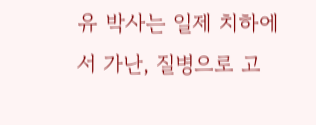유 박사는 일제 치하에서 가난, 질병으로 고